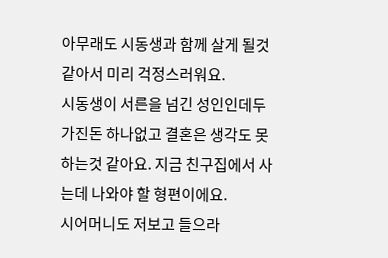아무래도 시동생과 함께 살게 될것 같아서 미리 걱정스러워요.
시동생이 서른을 넘긴 성인인데두 가진돈 하나없고 결혼은 생각도 못하는것 같아요. 지금 친구집에서 사는데 나와야 할 형편이에요.
시어머니도 저보고 들으라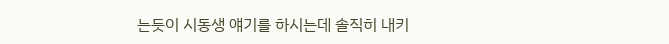는듯이 시동생 얘기를 하시는데 솔직히 내키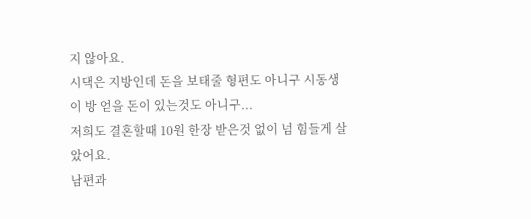지 않아요.
시댁은 지방인데 돈을 보태줄 형편도 아니구 시동생이 방 얻을 돈이 있는것도 아니구...
저희도 결혼할때 10원 한장 받은것 없이 넘 힘들게 살았어요.
남편과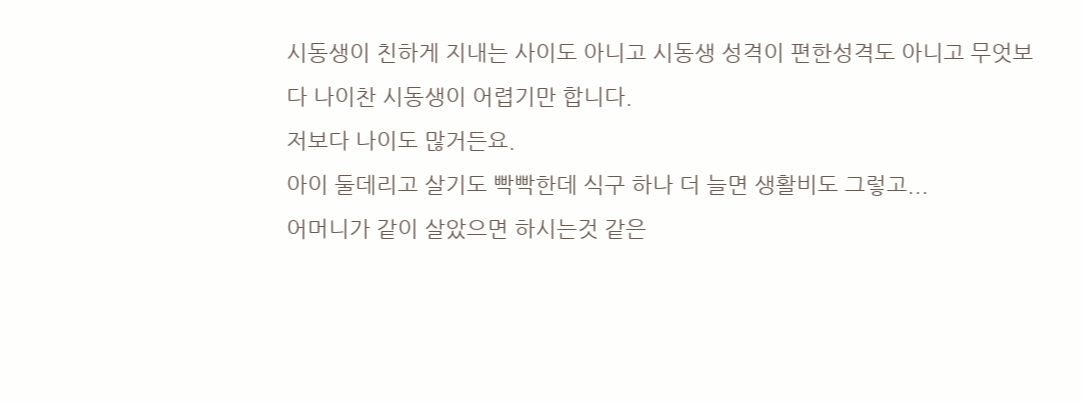시동생이 친하게 지내는 사이도 아니고 시동생 성격이 편한성격도 아니고 무엇보다 나이찬 시동생이 어렵기만 합니다.
저보다 나이도 많거든요.
아이 둘데리고 살기도 빡빡한데 식구 하나 더 늘면 생활비도 그렇고...
어머니가 같이 살았으면 하시는것 같은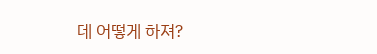데 어떻게 하져?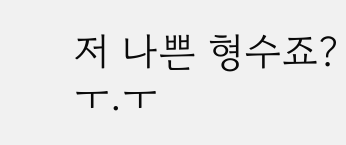저 나쁜 형수죠? ㅜ.ㅜ